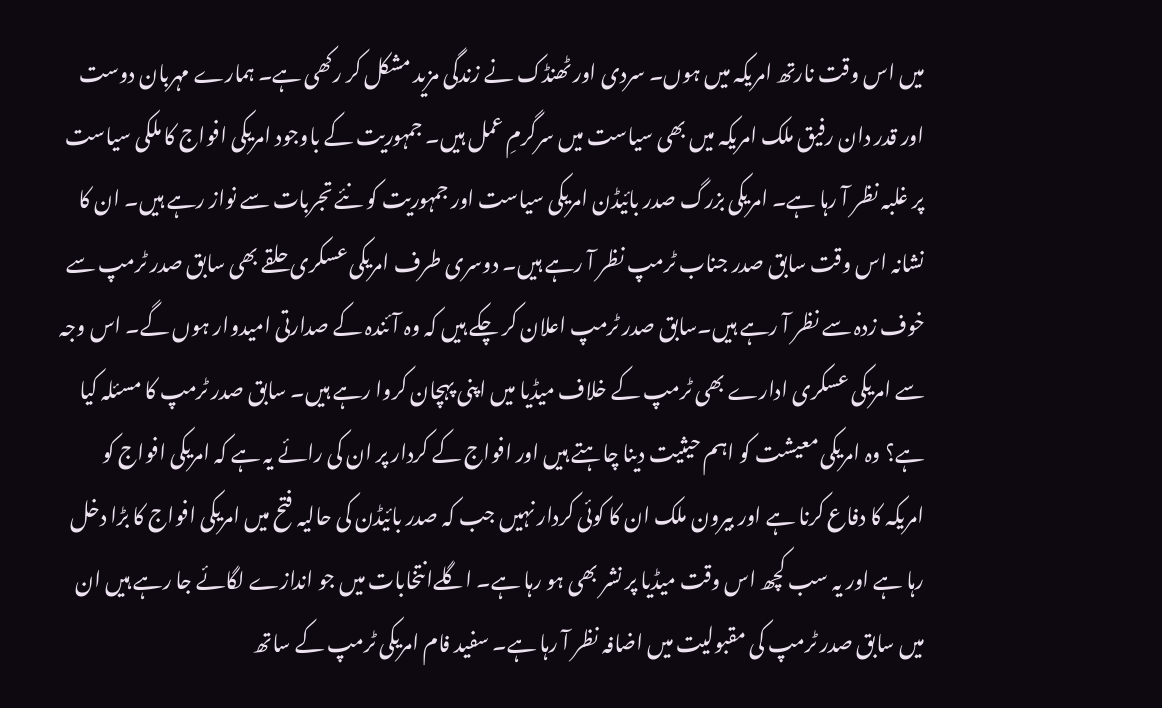میں اس وقت نارتھ امریکہ میں ہوں۔ سردی اور ٹھنڈک نے زندگی مزید مشکل کر رکھی ہے۔ ہمارے مہربان دوست اور قدر دان رفیق ملک امریکہ میں بھی سیاست میں سرگرمِ عمل ہیں۔ جمہوریت کے باوجود امریکی افواج کا ملکی سیاست پر غلبہ نظر آ رہا ہے۔ امریکی بزرگ صدر بائیڈن امریکی سیاست اور جمہوریت کو نئے تجربات سے نواز رہے ہیں۔ ان کا نشانہ اس وقت سابق صدر جناب ٹرمپ نظر آ رہے ہیں۔ دوسری طرف امریکی عسکری حلقے بھی سابق صدر ٹرمپ سے خوف زدہ سے نظر آ رہے ہیں۔سابق صدر ٹرمپ اعلان کر چکے ہیں کہ وہ آئندہ کے صدارتی امیدوار ہوں گے۔ اس وجہ سے امریکی عسکری ادارے بھی ٹرمپ کے خلاف میڈیا میں اپنی پہچان کروا رہے ہیں۔ سابق صدر ٹرمپ کا مسئلہ کیا ہے؟ وہ امریکی معیشت کو اہم حیثیت دینا چاہتے ہیں اور افواج کے کردار پر ان کی رائے یہ ہے کہ امریکی افواج کو امریکہ کا دفاع کرنا ہے اور بیرون ملک ان کا کوئی کردار نہیں جب کہ صدر بائیڈن کی حالیہ فتح میں امریکی افواج کا بڑا دخل رہا ہے اور یہ سب کچھ اس وقت میڈیا پر نشر بھی ہو رہا ہے۔ اگلےانتخابات میں جو اندازے لگائے جا رہے ہیں ان میں سابق صدر ٹرمپ کی مقبولیت میں اضافہ نظر آ رہا ہے۔ سفید فام امریکی ٹرمپ کے ساتھ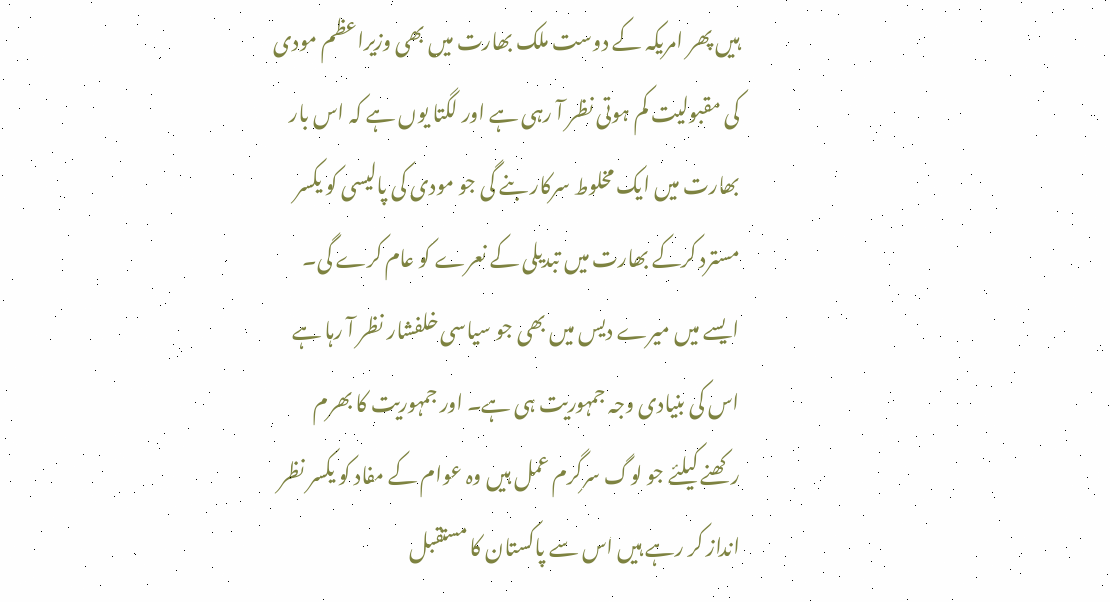ہیں پھر امریکہ کے دوست ملک بھارت میں بھی وزیراعظم مودی کی مقبولیت کم ہوتی نظر آ رہی ہے اور لگتا یوں ہے کہ اس بار بھارت میں ایک مخلوط سرکار بنے گی جو مودی کی پالیسی کو یکسر مسترد کرکے بھارت میں تبدیلی کے نعرے کو عام کرے گی۔ ایسے میں میرے دیس میں بھی جو سیاسی خلفشار نظر آ رہا ہے اس کی بنیادی وجہ جمہوریت ہی ہے۔ اور جمہوریت کا بھرم رکھنے کیلئے جو لوگ سرگرم عمل ہیں وہ عوام کے مفاد کو یکسر نظر انداز کر رہے ہیں اس سے پاکستان کا مستقبل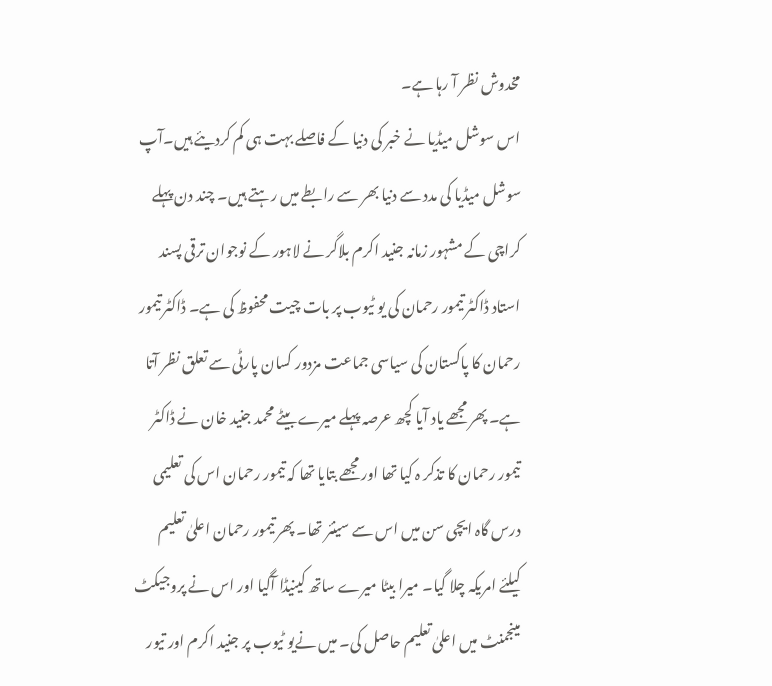مخدوش نظر آ رہا ہے۔
اس سوشل میڈیا نے خبر کی دنیا کے فاصلے بہت ہی کم کردیئے ہیں۔آپ سوشل میڈیا کی مدد سے دنیا بھر سے رابطے میں رہتے ہیں۔ چند دن پہلے کراچی کے مشہور زمانہ جنید اکرم بلاگر نے لاہور کے نوجوان ترقی پسند استاد ڈاکٹر تیمور رحمان کی یو ٹیوب پر بات چیت محفوظ کی ہے۔ ڈاکٹر تیمور رحمان کا پاکستان کی سیاسی جماعت مزدور کسان پارٹی سے تعلق نظر آتا ہے۔ پھر مجھے یاد آیا کچھ عرصہ پہلے میرے بیٹے محمد جنید خان نے ڈاکٹر تیمور رحمان کا تذکر ہ کیا تھا اور مجھے بتایا تھا کہ تیمور رحمان اس کی تعلیمی درس گاہ ایچی سن میں اس سے سینئر تھا۔ پھر تیمور رحمان اعلیٰ تعلیم کیلئے امریکہ چلا گیا۔ میرا بیٹا میرے ساتھ کینیڈا آگیا اور اس نے پروجیکٹ مینجمنٹ میں اعلیٰ تعلیم حاصل کی۔ میں نےیو ٹیوب پر جنید اکرم اور تیور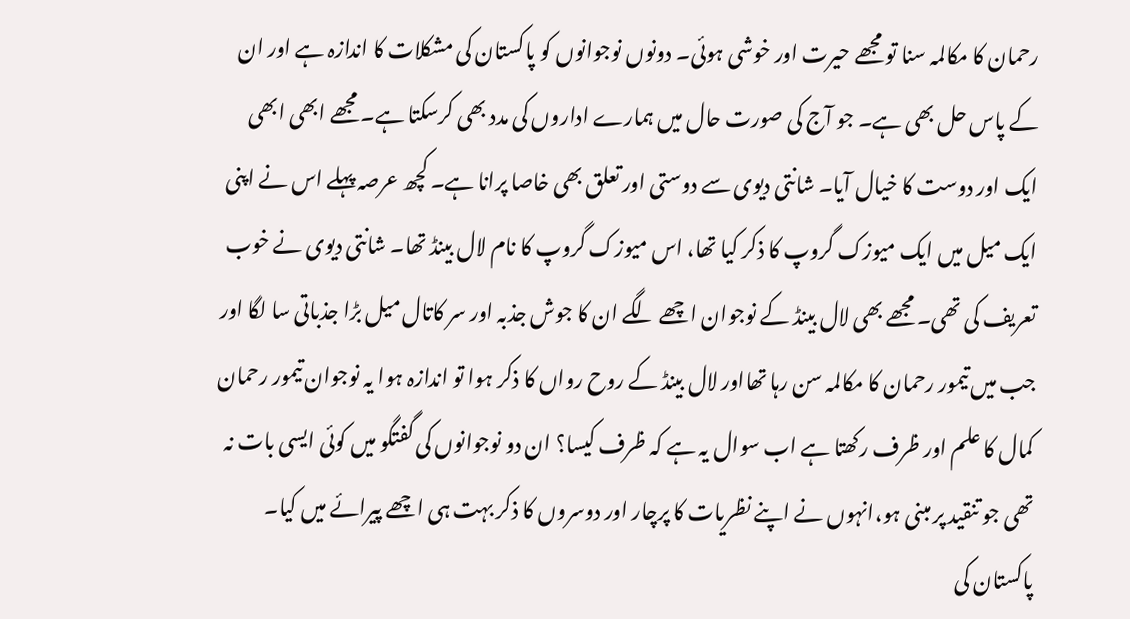رحمان کا مکالمہ سنا تو مجھے حیرت اور خوشی ہوئی۔ دونوں نوجوانوں کو پاکستان کی مشکلات کا اندازہ ہے اور ان کے پاس حل بھی ہے۔ جو آج کی صورت حال میں ہمارے اداروں کی مدد بھی کرسکتا ہے۔ مجھے ابھی ابھی ایک اور دوست کا خیال آیا۔ شانتی دیوی سے دوستی اور تعلق بھی خاصا پرانا ہے۔ کچھ عرصہ پہلے اس نے اپنی ایک میل میں ایک میوزک گروپ کا ذکر کیا تھا، اس میوزک گروپ کا نام لال بینڈ تھا۔ شانتی دیوی نے خوب تعریف کی تھی۔ مجھے بھی لال بینڈ کے نوجوان اچھے لگے ان کا جوش جذبہ اور سر کاتال میل بڑا جذباتی سا لگا اور جب میں تیمور رحمان کا مکالمہ سن رہا تھااور لال بینڈ کے روح رواں کا ذکر ہوا تو اندازہ ہوا یہ نوجوان تیمور رحمان کمال کا علم اور ظرف رکھتا ہے اب سوال یہ ہے کہ ظرف کیسا؟ ان دو نوجوانوں کی گفتگو میں کوئی ایسی بات نہ تھی جو تنقید پر مبنی ہو،انہوں نے اپنے نظریات کا پرچار اور دوسروں کا ذکر بہت ہی اچھے پیرائے میں کیا۔
پاکستان کی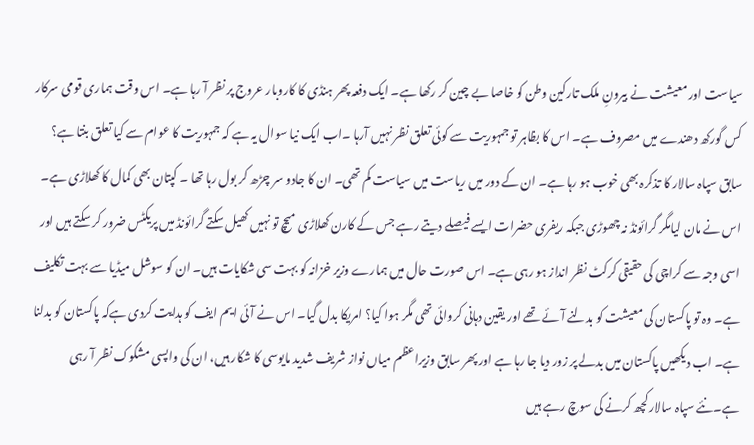سیاست اور معیشت نے بیرونِ ملک تارکین وطن کو خاصا بے چین کر رکھا ہے۔ ایک دفعہ پھر ہنڈی کا کاروبار عروج پر نظر آ رہا ہے۔ اس وقت ہماری قومی سرکار کس گورکھ دھندے میں مصروف ہے۔ اس کا بظاہر تو جمہوریت سے کوئی تعلق نظر نہیں آرہا ۔اب ایک نیا سوال یہ ہے کہ جمہوریت کا عوام سے کیا تعلق بنتا ہے؟ سابق سپاہ سالار کا تذکرہ بھی خوب ہو رہا ہے۔ ان کے دور میں ریاست میں سیاست کم تھی۔ ان کا جادو سر چڑھ کر بول رہا تھا ۔ کپتان بھی کمال کا کھلاڑی ہے۔ اس نے مان لیامگر گرائونڈ نہ چھوڑی جبکہ ریفری حضرات ایسے فیصلے دیتے رہے جس کے کارن کھلاڑی میچ تو نہیں کھیل سکتے گرائونڈ میں پریکٹس ضرور کر سکتے ہیں اور اسی وجہ سے کراچی کی حقیقی کرکٹ نظر انداز ہو رہی ہے۔ اس صورت حال میں ہمارے وزیر خزانہ کو بہت سی شکایات ہیں۔ ان کو سوشل میڈیا سے بہت تکلیف ہے۔ وہ تو پاکستان کی معیشت کو بدلنے آئے تھے اور یقین دہانی کروائی تھی مگر ہوا کیا؟ امریکا بدل گیا۔ اس نے آئی ایم ایف کو ہدایت کردی ہےکہ پاکستان کو بدلنا ہے۔ اب دیکھیں پاکستان میں بدلے پر زور دیا جا رہا ہے اور پھر سابق وزیراعظم میاں نواز شریف شدید مایوسی کا شکار ہیں، ان کی واپسی مشکوک نظر آ رہی ہے۔نئے سپاہ سالار کچھ کرنے کی سوچ رہے ہیں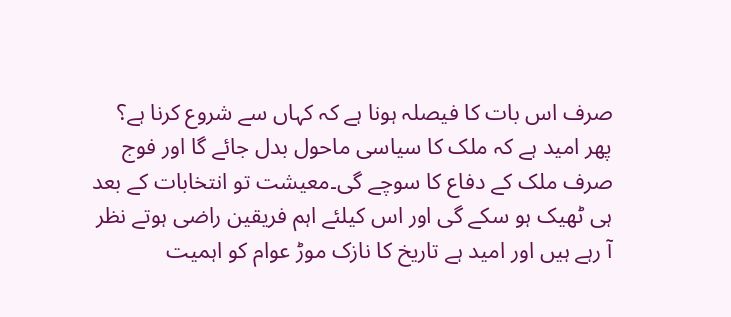صرف اس بات کا فیصلہ ہونا ہے کہ کہاں سے شروع کرنا ہے؟ پھر امید ہے کہ ملک کا سیاسی ماحول بدل جائے گا اور فوج صرف ملک کے دفاع کا سوچے گی۔معیشت تو انتخابات کے بعد ہی ٹھیک ہو سکے گی اور اس کیلئے اہم فریقین راضی ہوتے نظر آ رہے ہیں اور امید ہے تاریخ کا نازک موڑ عوام کو اہمیت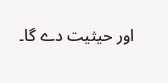اور حیثیت دے گا۔